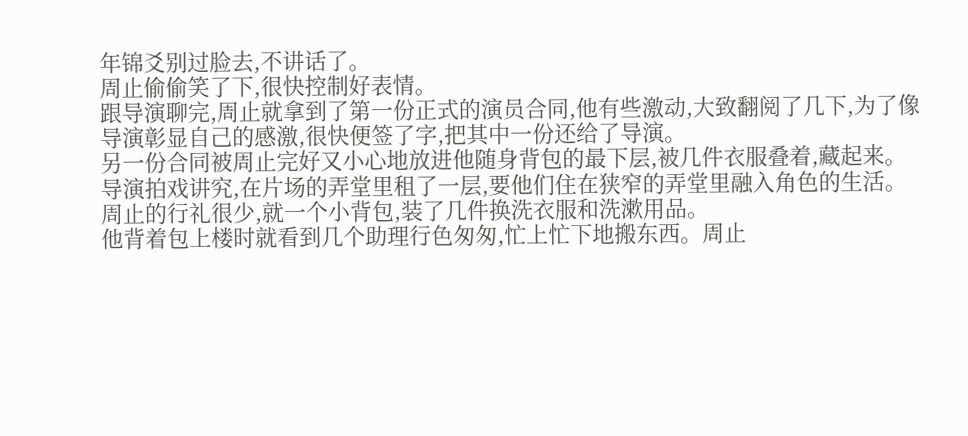年锦爻别过脸去,不讲话了。
周止偷偷笑了下,很快控制好表情。
跟导演聊完,周止就拿到了第一份正式的演员合同,他有些激动,大致翻阅了几下,为了像导演彰显自己的感激,很快便签了字,把其中一份还给了导演。
另一份合同被周止完好又小心地放进他随身背包的最下层,被几件衣服叠着,藏起来。
导演拍戏讲究,在片场的弄堂里租了一层,要他们住在狭窄的弄堂里融入角色的生活。
周止的行礼很少,就一个小背包,装了几件换洗衣服和洗漱用品。
他背着包上楼时就看到几个助理行色匆匆,忙上忙下地搬东西。周止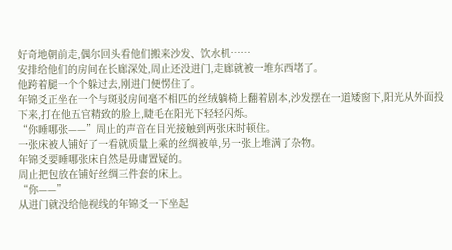好奇地朝前走,偶尔回头看他们搬来沙发、饮水机……
安排给他们的房间在长廊深处,周止还没进门,走廊就被一堆东西堵了。
他跨着腿一个个躲过去,刚进门便愣住了。
年锦爻正坐在一个与斑驳房间毫不相匹的丝绒躺椅上翻着剧本,沙发摆在一道矮窗下,阳光从外面投下来,打在他五官精致的脸上,睫毛在阳光下轻轻闪烁。
“你睡哪张——”周止的声音在目光接触到两张床时顿住。
一张床被人铺好了一看就质量上乘的丝绸被单,另一张上堆满了杂物。
年锦爻要睡哪张床自然是毋庸置疑的。
周止把包放在铺好丝绸三件套的床上。
“你——”
从进门就没给他视线的年锦爻一下坐起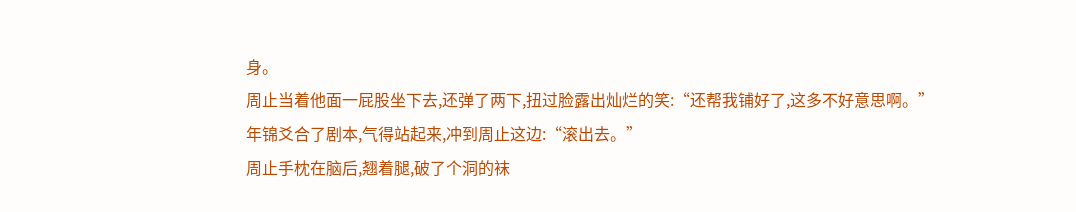身。
周止当着他面一屁股坐下去,还弹了两下,扭过脸露出灿烂的笑:“还帮我铺好了,这多不好意思啊。”
年锦爻合了剧本,气得站起来,冲到周止这边:“滚出去。”
周止手枕在脑后,翘着腿,破了个洞的袜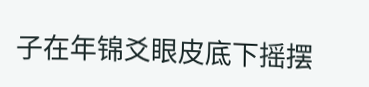子在年锦爻眼皮底下摇摆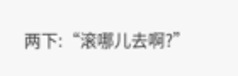两下:“滚哪儿去啊?”